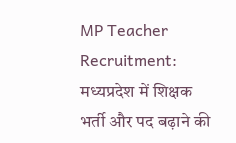MP Teacher Recruitment: मध्यप्रदेश में शिक्षक भर्ती और पद बढ़ाने की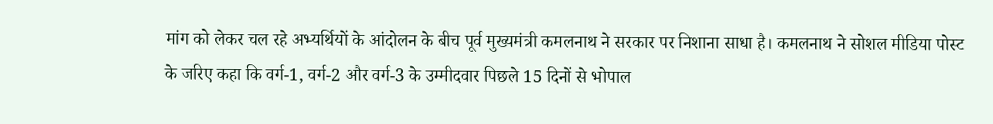मांग को लेकर चल रहे अभ्यर्थियों के आंदोलन के बीच पूर्व मुख्यमंत्री कमलनाथ ने सरकार पर निशाना साधा है। कमलनाथ ने सोशल मीडिया पोस्ट के जरिए कहा कि वर्ग-1, वर्ग-2 और वर्ग-3 के उम्मीदवार पिछले 15 दिनों से भोपाल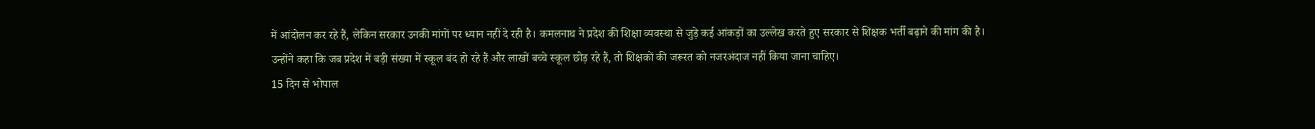में आंदोलन कर रहे हैं, लेकिन सरकार उनकी मांगों पर ध्यान नहीं दे रही है। कमलनाथ ने प्रदेश की शिक्षा व्यवस्था से जुड़े कई आंकड़ों का उल्लेख करते हुए सरकार से शिक्षक भर्ती बढ़ाने की मांग की है। उन्होंने कहा कि जब प्रदेश में बड़ी संख्या में स्कूल बंद हो रहे हैं और लाखों बच्चे स्कूल छोड़ रहे हैं, तो शिक्षकों की जरूरत को नजरअंदाज नहीं किया जाना चाहिए।
15 दिन से भोपाल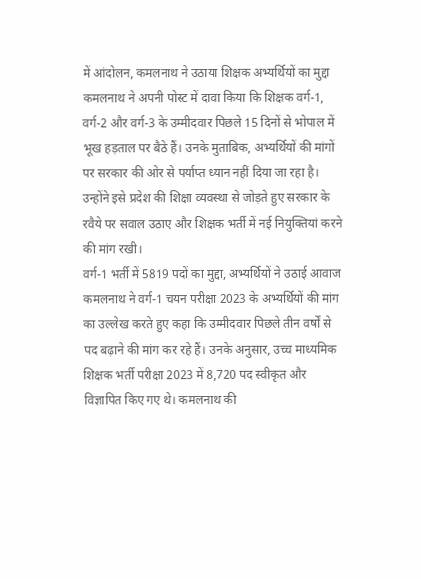में आंदोलन, कमलनाथ ने उठाया शिक्षक अभ्यर्थियों का मुद्दा
कमलनाथ ने अपनी पोस्ट में दावा किया कि शिक्षक वर्ग-1, वर्ग-2 और वर्ग-3 के उम्मीदवार पिछले 15 दिनों से भोपाल में भूख हड़ताल पर बैठे हैं। उनके मुताबिक, अभ्यर्थियों की मांगों पर सरकार की ओर से पर्याप्त ध्यान नहीं दिया जा रहा है। उन्होंने इसे प्रदेश की शिक्षा व्यवस्था से जोड़ते हुए सरकार के रवैये पर सवाल उठाए और शिक्षक भर्ती में नई नियुक्तियां करने की मांग रखी।
वर्ग-1 भर्ती में 5819 पदों का मुद्दा, अभ्यर्थियों ने उठाई आवाज
कमलनाथ ने वर्ग-1 चयन परीक्षा 2023 के अभ्यर्थियों की मांग का उल्लेख करते हुए कहा कि उम्मीदवार पिछले तीन वर्षों से पद बढ़ाने की मांग कर रहे हैं। उनके अनुसार, उच्च माध्यमिक शिक्षक भर्ती परीक्षा 2023 में 8,720 पद स्वीकृत और विज्ञापित किए गए थे। कमलनाथ की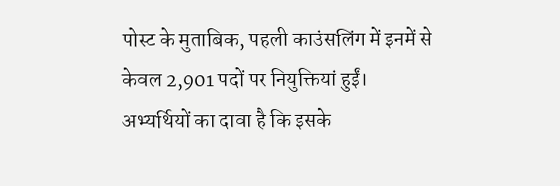पोस्ट के मुताबिक, पहली काउंसलिंग में इनमें से केवल 2,901 पदों पर नियुक्तियां हुईं। अभ्यर्थियों का दावा है कि इसके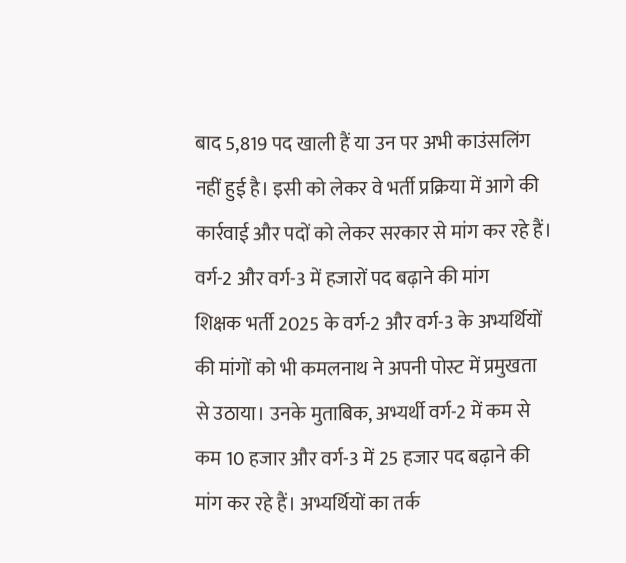बाद 5,819 पद खाली हैं या उन पर अभी काउंसलिंग नहीं हुई है। इसी को लेकर वे भर्ती प्रक्रिया में आगे की कार्रवाई और पदों को लेकर सरकार से मांग कर रहे हैं।
वर्ग-2 और वर्ग-3 में हजारों पद बढ़ाने की मांग
शिक्षक भर्ती 2025 के वर्ग-2 और वर्ग-3 के अभ्यर्थियों की मांगों को भी कमलनाथ ने अपनी पोस्ट में प्रमुखता से उठाया। उनके मुताबिक, अभ्यर्थी वर्ग-2 में कम से कम 10 हजार और वर्ग-3 में 25 हजार पद बढ़ाने की मांग कर रहे हैं। अभ्यर्थियों का तर्क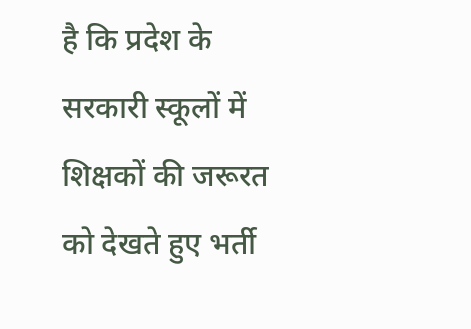है कि प्रदेश के सरकारी स्कूलों में शिक्षकों की जरूरत को देखते हुए भर्ती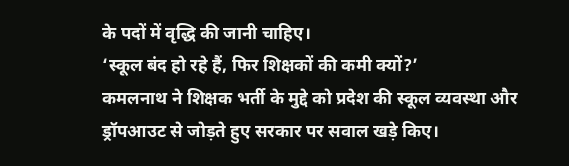के पदों में वृद्धि की जानी चाहिए।
‘स्कूल बंद हो रहे हैं, फिर शिक्षकों की कमी क्यों?’
कमलनाथ ने शिक्षक भर्ती के मुद्दे को प्रदेश की स्कूल व्यवस्था और ड्रॉपआउट से जोड़ते हुए सरकार पर सवाल खड़े किए।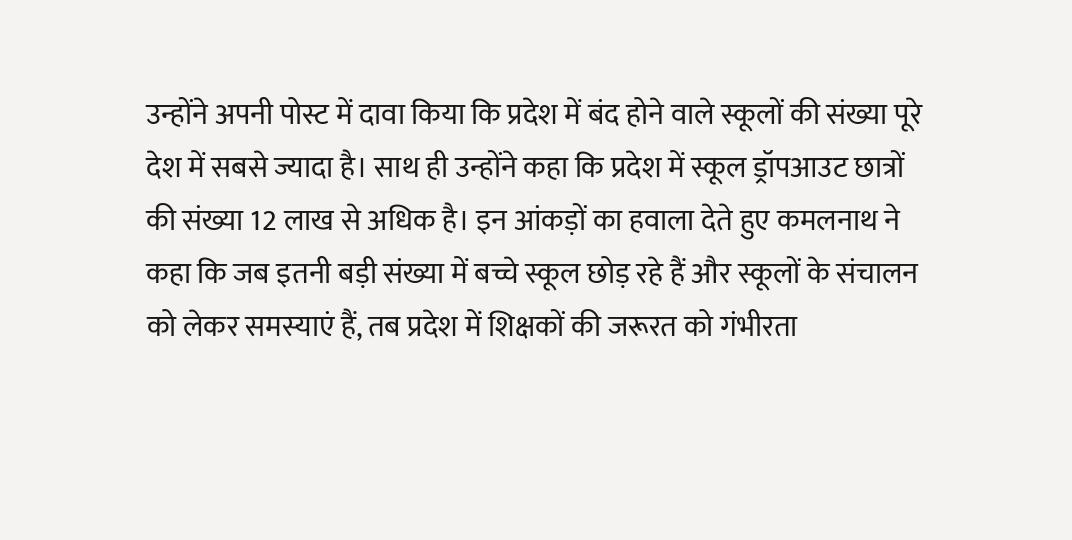उन्होंने अपनी पोस्ट में दावा किया कि प्रदेश में बंद होने वाले स्कूलों की संख्या पूरे देश में सबसे ज्यादा है। साथ ही उन्होंने कहा कि प्रदेश में स्कूल ड्रॉपआउट छात्रों की संख्या 12 लाख से अधिक है। इन आंकड़ों का हवाला देते हुए कमलनाथ ने कहा कि जब इतनी बड़ी संख्या में बच्चे स्कूल छोड़ रहे हैं और स्कूलों के संचालन को लेकर समस्याएं हैं, तब प्रदेश में शिक्षकों की जरूरत को गंभीरता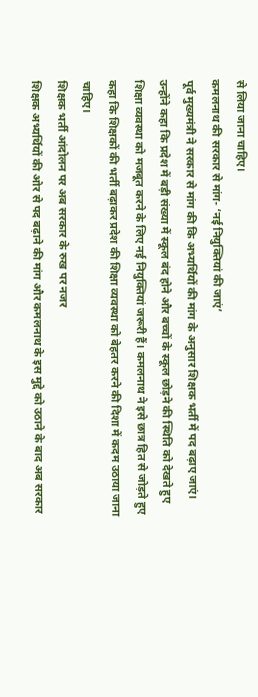से लिया जाना चाहिए।
कमलनाथ की सरकार से मांग- ‘नई नियुक्तियां की जाएं’
पूर्व मुख्यमंत्री ने सरकार से मांग की कि अभ्यर्थियों की मांग के अनुसार शिक्षक भर्ती में पद बढ़ाए जाएं। उन्होंने कहा कि प्रदेश में बड़ी संख्या में स्कूल बंद होने और बच्चों के स्कूल छोड़ने की स्थिति को देखते हुए शिक्षा व्यवस्था को मजबूत करने के लिए नई नियुक्तियां जरूरी हैं। कमलनाथ ने इसे छात्र हित से जोड़ते हुए कहा कि शिक्षकों की भर्ती बढ़ाकर प्रदेश की शिक्षा व्यवस्था को बेहतर करने की दिशा में कदम उठाया जाना चाहिए।
शिक्षक भर्ती आंदोलन पर अब सरकार के रुख पर नजर
शिक्षक अभ्यर्थियों की ओर से पद बढ़ाने की मांग और कमलनाथ के इस मुद्दे को उठाने के बाद अब सरकार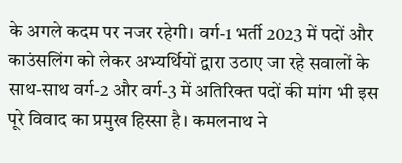के अगले कदम पर नजर रहेगी। वर्ग-1 भर्ती 2023 में पदों और काउंसलिंग को लेकर अभ्यर्थियों द्वारा उठाए जा रहे सवालों के साथ-साथ वर्ग-2 और वर्ग-3 में अतिरिक्त पदों की मांग भी इस पूरे विवाद का प्रमुख हिस्सा है। कमलनाथ ने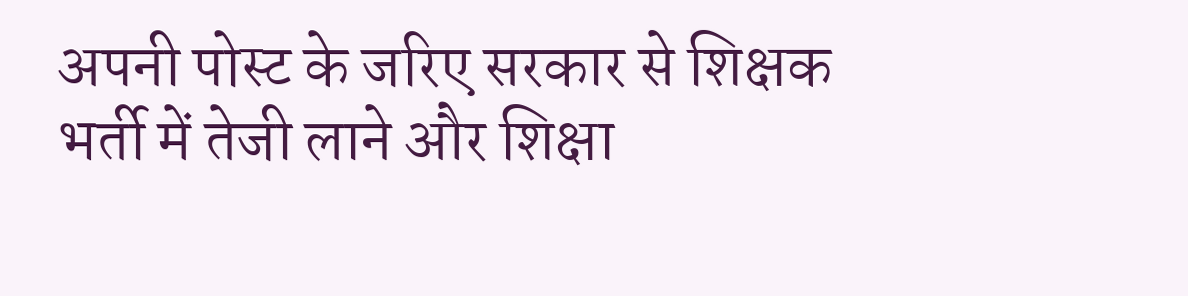अपनी पोस्ट के जरिए सरकार से शिक्षक भर्ती में तेजी लाने और शिक्षा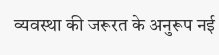व्यवस्था की जरूरत के अनुरूप नई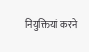नियुक्तियां करने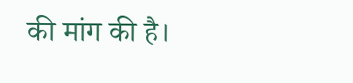की मांग की है।